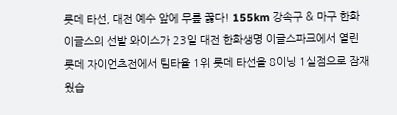롯데 타선, 대전 예수 앞에 무릎 꿇다! 155km 강속구 & 마구 한화 이글스의 선발 와이스가 23일 대전 한화생명 이글스파크에서 열린 롯데 자이언츠전에서 팀타율 1위 롯데 타선을 8이닝 1실점으로 잠재웠습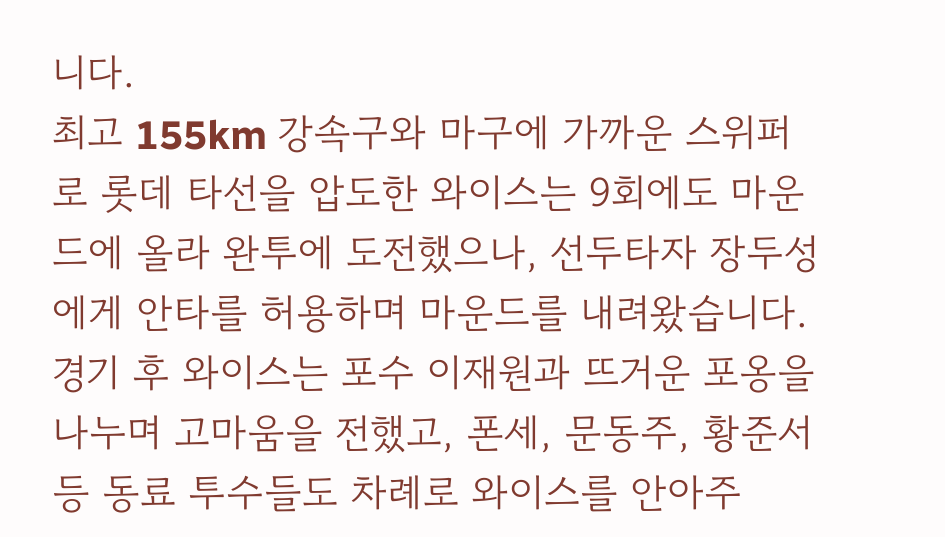니다.
최고 155km 강속구와 마구에 가까운 스위퍼로 롯데 타선을 압도한 와이스는 9회에도 마운드에 올라 완투에 도전했으나, 선두타자 장두성에게 안타를 허용하며 마운드를 내려왔습니다. 경기 후 와이스는 포수 이재원과 뜨거운 포옹을 나누며 고마움을 전했고, 폰세, 문동주, 황준서 등 동료 투수들도 차례로 와이스를 안아주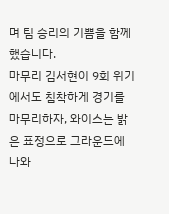며 팀 승리의 기쁨을 함께했습니다.
마무리 김서현이 9회 위기에서도 침착하게 경기를 마무리하자, 와이스는 밝은 표정으로 그라운드에 나와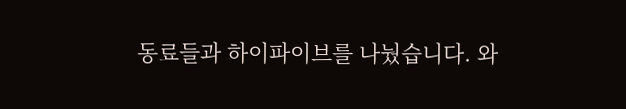동료들과 하이파이브를 나눴습니다. 와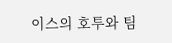이스의 호투와 팀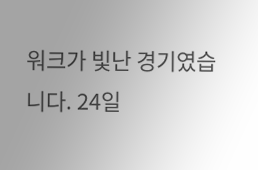워크가 빛난 경기였습니다. 24일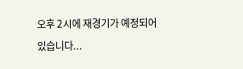오후 2시에 재경기가 예정되어 있습니다...